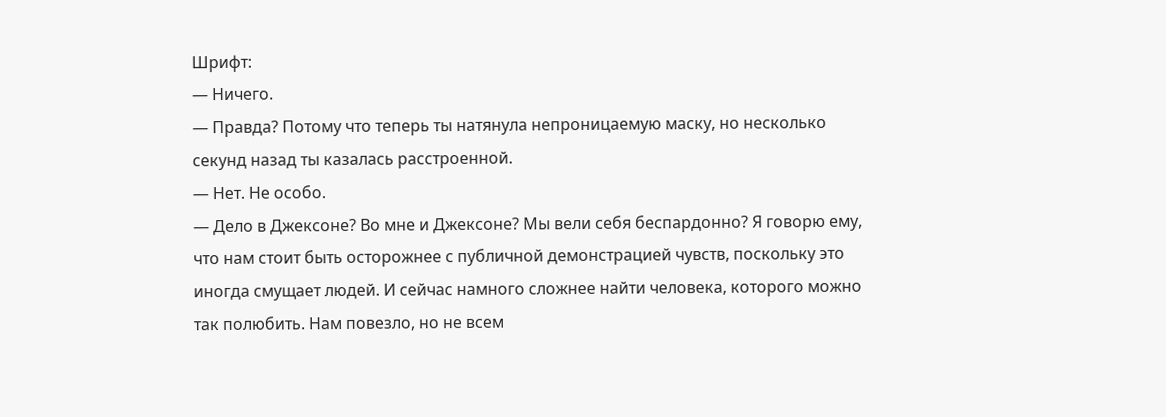Шрифт:
— Ничего.
— Правда? Потому что теперь ты натянула непроницаемую маску, но несколько секунд назад ты казалась расстроенной.
— Нет. Не особо.
— Дело в Джексоне? Во мне и Джексоне? Мы вели себя беспардонно? Я говорю ему, что нам стоит быть осторожнее с публичной демонстрацией чувств, поскольку это иногда смущает людей. И сейчас намного сложнее найти человека, которого можно так полюбить. Нам повезло, но не всем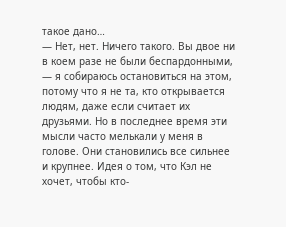такое дано…
— Нет, нет. Ничего такого. Вы двое ни в коем разе не были беспардонными, — я собираюсь остановиться на этом, потому что я не та, кто открывается людям, даже если считает их друзьями. Но в последнее время эти мысли часто мелькали у меня в голове. Они становились все сильнее и крупнее. Идея о том, что Кэл не хочет, чтобы кто-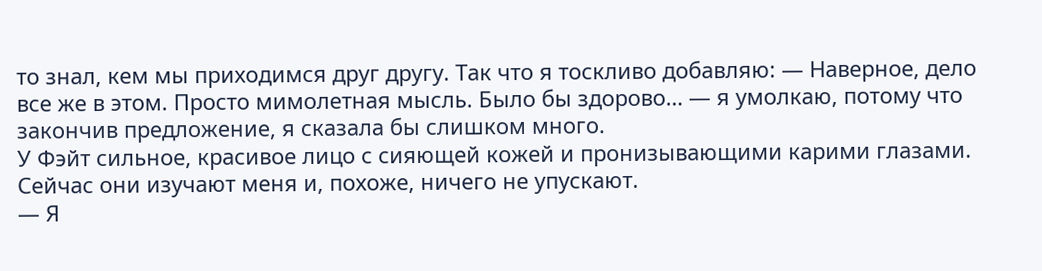то знал, кем мы приходимся друг другу. Так что я тоскливо добавляю: — Наверное, дело все же в этом. Просто мимолетная мысль. Было бы здорово… — я умолкаю, потому что закончив предложение, я сказала бы слишком много.
У Фэйт сильное, красивое лицо с сияющей кожей и пронизывающими карими глазами. Сейчас они изучают меня и, похоже, ничего не упускают.
— Я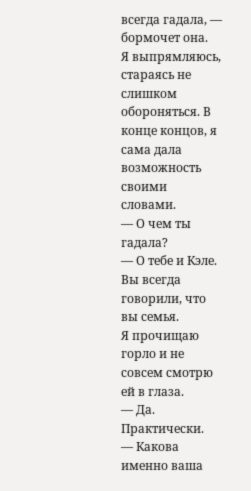всегда гадала, — бормочет она.
Я выпрямляюсь, стараясь не слишком обороняться. В конце концов, я сама дала возможность своими словами.
— О чем ты гадала?
— О тебе и Кэле. Вы всегда говорили, что вы семья.
Я прочищаю горло и не совсем смотрю ей в глаза.
— Да. Практически.
— Какова именно ваша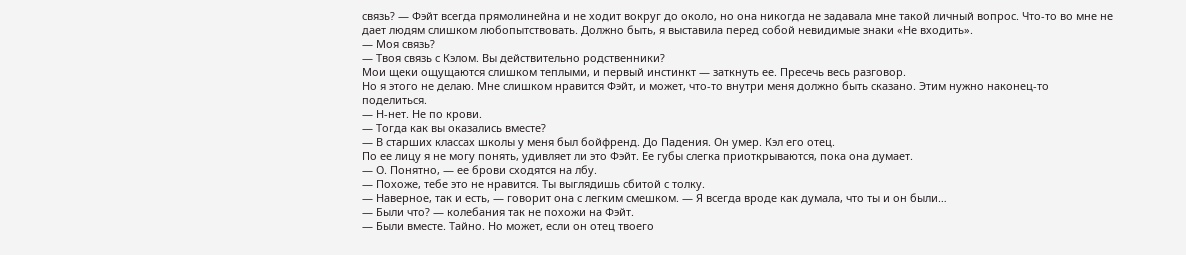связь? — Фэйт всегда прямолинейна и не ходит вокруг до около, но она никогда не задавала мне такой личный вопрос. Что-то во мне не дает людям слишком любопытствовать. Должно быть, я выставила перед собой невидимые знаки «Не входить».
— Моя связь?
— Твоя связь с Кэлом. Вы действительно родственники?
Мои щеки ощущаются слишком теплыми, и первый инстинкт — заткнуть ее. Пресечь весь разговор.
Но я этого не делаю. Мне слишком нравится Фэйт, и может, что-то внутри меня должно быть сказано. Этим нужно наконец-то поделиться.
— Н-нет. Не по крови.
— Тогда как вы оказались вместе?
— В старших классах школы у меня был бойфренд. До Падения. Он умер. Кэл его отец.
По ее лицу я не могу понять, удивляет ли это Фэйт. Ее губы слегка приоткрываются, пока она думает.
— О. Понятно, — ее брови сходятся на лбу.
— Похоже, тебе это не нравится. Ты выглядишь сбитой с толку.
— Наверное, так и есть, — говорит она с легким смешком. — Я всегда вроде как думала, что ты и он были…
— Были что? — колебания так не похожи на Фэйт.
— Были вместе. Тайно. Но может, если он отец твоего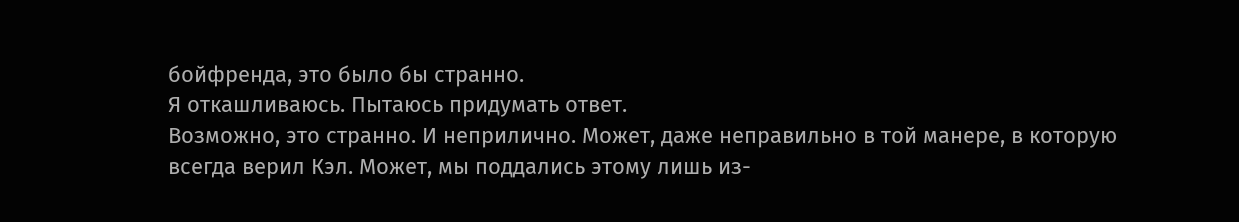бойфренда, это было бы странно.
Я откашливаюсь. Пытаюсь придумать ответ.
Возможно, это странно. И неприлично. Может, даже неправильно в той манере, в которую всегда верил Кэл. Может, мы поддались этому лишь из-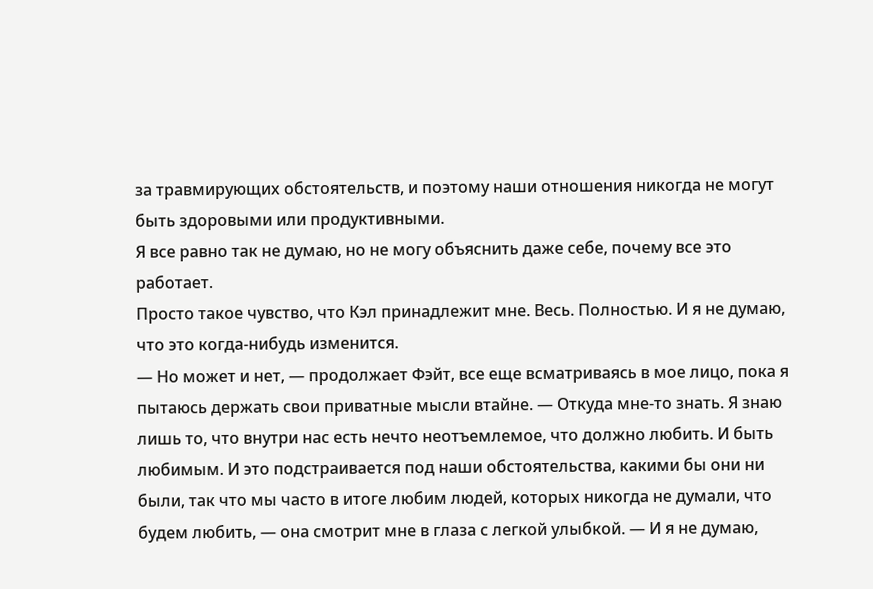за травмирующих обстоятельств, и поэтому наши отношения никогда не могут быть здоровыми или продуктивными.
Я все равно так не думаю, но не могу объяснить даже себе, почему все это работает.
Просто такое чувство, что Кэл принадлежит мне. Весь. Полностью. И я не думаю, что это когда-нибудь изменится.
— Но может и нет, — продолжает Фэйт, все еще всматриваясь в мое лицо, пока я пытаюсь держать свои приватные мысли втайне. — Откуда мне-то знать. Я знаю лишь то, что внутри нас есть нечто неотъемлемое, что должно любить. И быть любимым. И это подстраивается под наши обстоятельства, какими бы они ни были, так что мы часто в итоге любим людей, которых никогда не думали, что будем любить, — она смотрит мне в глаза с легкой улыбкой. — И я не думаю,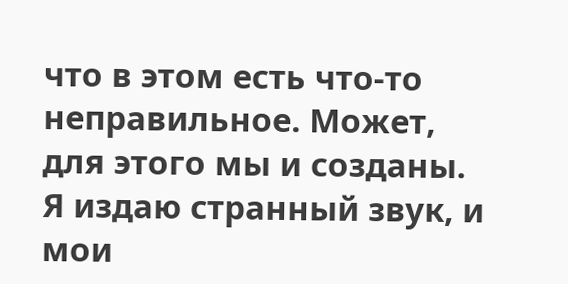что в этом есть что-то неправильное. Может, для этого мы и созданы.
Я издаю странный звук, и мои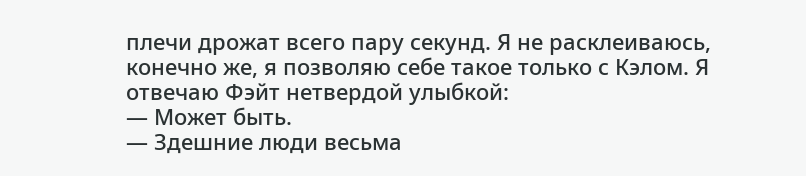плечи дрожат всего пару секунд. Я не расклеиваюсь, конечно же, я позволяю себе такое только с Кэлом. Я отвечаю Фэйт нетвердой улыбкой:
— Может быть.
— Здешние люди весьма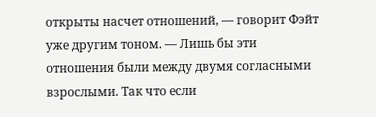открыты насчет отношений, — говорит Фэйт уже другим тоном. — Лишь бы эти отношения были между двумя согласными взрослыми. Так что если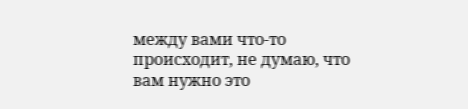между вами что-то происходит, не думаю, что вам нужно это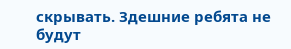скрывать. Здешние ребята не будут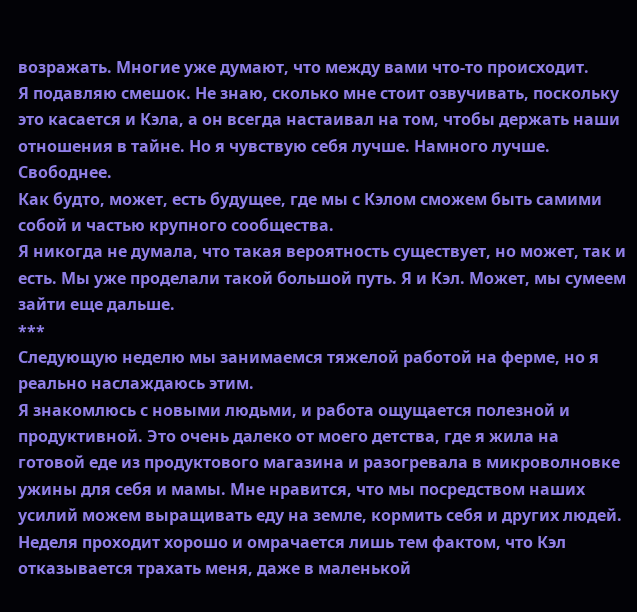возражать. Многие уже думают, что между вами что-то происходит.
Я подавляю смешок. Не знаю, сколько мне стоит озвучивать, поскольку это касается и Кэла, а он всегда настаивал на том, чтобы держать наши отношения в тайне. Но я чувствую себя лучше. Намного лучше. Свободнее.
Как будто, может, есть будущее, где мы с Кэлом сможем быть самими собой и частью крупного сообщества.
Я никогда не думала, что такая вероятность существует, но может, так и есть. Мы уже проделали такой большой путь. Я и Кэл. Может, мы сумеем зайти еще дальше.
***
Следующую неделю мы занимаемся тяжелой работой на ферме, но я реально наслаждаюсь этим.
Я знакомлюсь с новыми людьми, и работа ощущается полезной и продуктивной. Это очень далеко от моего детства, где я жила на готовой еде из продуктового магазина и разогревала в микроволновке ужины для себя и мамы. Мне нравится, что мы посредством наших усилий можем выращивать еду на земле, кормить себя и других людей.
Неделя проходит хорошо и омрачается лишь тем фактом, что Кэл отказывается трахать меня, даже в маленькой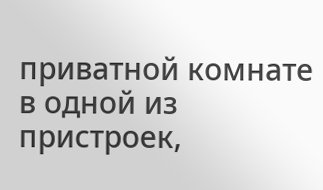приватной комнате в одной из пристроек,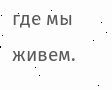где мы живем.